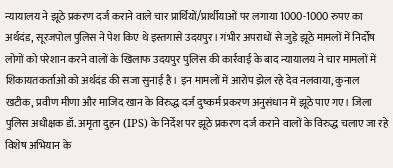न्यायालय ने झूठे प्रकरण दर्ज कराने वाले चार प्रार्थियों/प्रार्थीयाओं पर लगाया 1000-1000 रुपए का अर्थदंड, सूरजपोल पुलिस ने पेश किए थे इस्तगासे उदयपुर। गंभीर अपराधों से जुड़े झूठे मामलों में निर्दोष लोगों को परेशान करने वालों के खिलाफ उदयपुर पुलिस की कार्रवाई के बाद न्यायालय ने चार मामलों में शिकायतकर्ताओं को अर्थदंड की सजा सुनाई है। इन मामलों में आरोप झेल रहे देव नलवाया, कुनाल खटीक, प्रवीण मीणा और माजिद खान के विरुद्ध दर्ज दुष्कर्म प्रकरण अनुसंधान में झूठे पाए गए। जिला पुलिस अधीक्षक डॉ. अमृता दुहन (IPS) के निर्देश पर झूठे प्रकरण दर्ज कराने वालों के विरुद्ध चलाए जा रहे विशेष अभियान के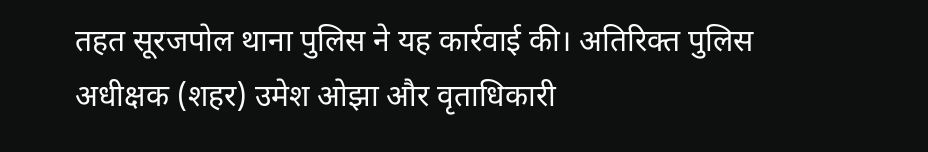तहत सूरजपोल थाना पुलिस ने यह कार्रवाई की। अतिरिक्त पुलिस अधीक्षक (शहर) उमेश ओझा और वृताधिकारी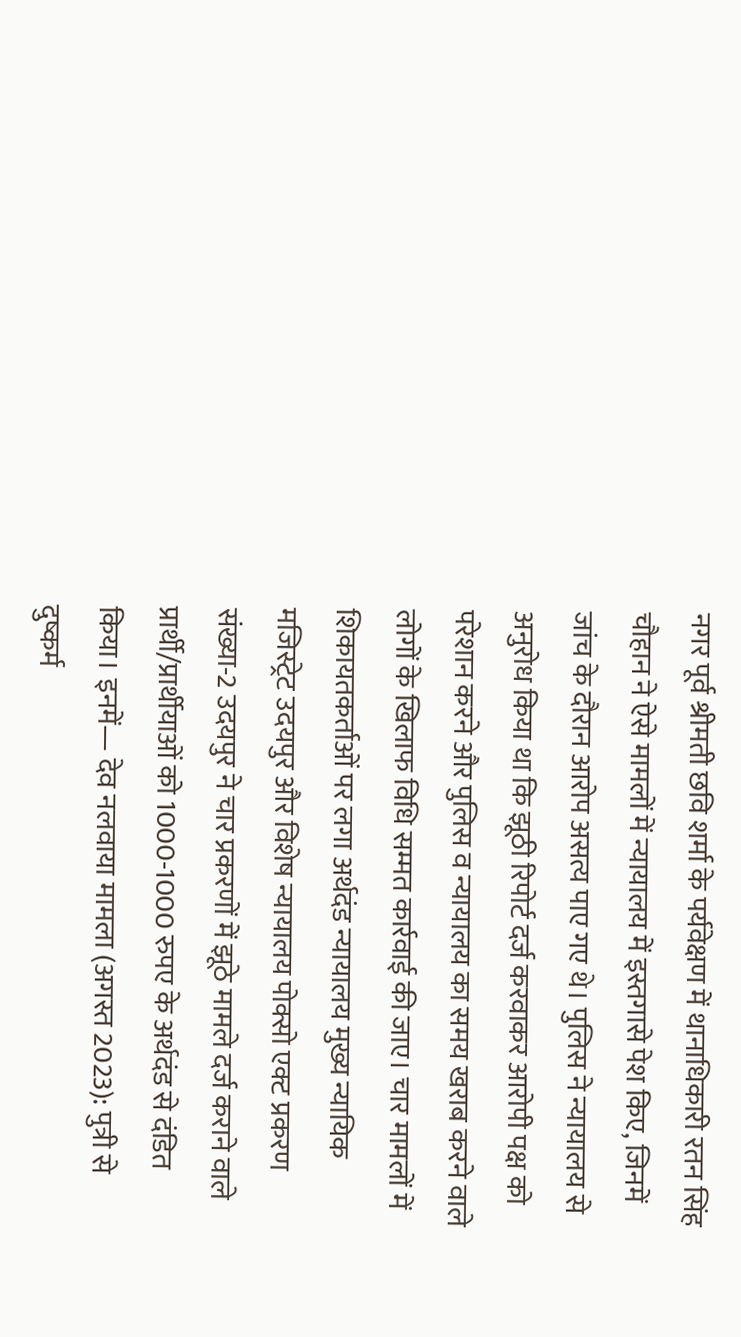नगर पूर्व श्रीमती छवि शर्मा के पर्यवेक्षण में थानाधिकारी रतन सिंह चौहान ने ऐसे मामलों में न्यायालय में इस्तगासे पेश किए, जिनमें जांच के दौरान आरोप असत्य पाए गए थे। पुलिस ने न्यायालय से अनुरोध किया था कि झूठी रिपोर्ट दर्ज करवाकर आरोपी पक्ष को परेशान करने और पुलिस व न्यायालय का समय खराब करने वाले लोगों के खिलाफ विधि सम्मत कार्रवाई की जाए। चार मामलों में शिकायतकर्ताओं पर लगा अर्थदंड न्यायालय मुख्य न्यायिक मजिस्ट्रेट उदयपुर और विशेष न्यायालय पोक्सो एक्ट प्रकरण संख्या-2 उदयपुर ने चार प्रकरणों में झूठे मामले दर्ज कराने वाले प्रार्थी/प्रार्थीयाओं को 1000-1000 रुपए के अर्थदंड से दंडित किया। इनमें— देव नलवाया मामला (अगस्त 2023): पुत्री से दुष्कर्म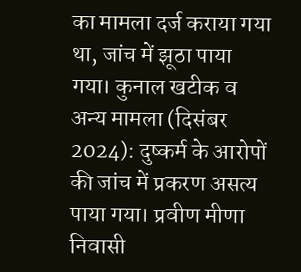का मामला दर्ज कराया गया था, जांच में झूठा पाया गया। कुनाल खटीक व अन्य मामला (दिसंबर 2024): दुष्कर्म के आरोपों की जांच में प्रकरण असत्य पाया गया। प्रवीण मीणा निवासी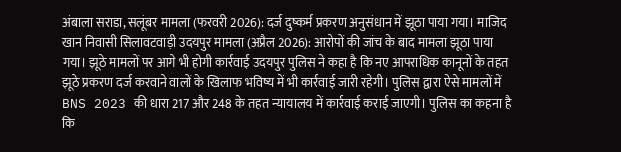अंबाला सराडा, सलूंबर मामला (फरवरी 2026): दर्ज दुष्कर्म प्रकरण अनुसंधान में झूठा पाया गया। माजिद खान निवासी सिलावटवाड़ी उदयपुर मामला (अप्रैल 2026): आरोपों की जांच के बाद मामला झूठा पाया गया। झूठे मामलों पर आगे भी होगी कार्रवाई उदयपुर पुलिस ने कहा है कि नए आपराधिक कानूनों के तहत झूठे प्रकरण दर्ज करवाने वालों के खिलाफ भविष्य में भी कार्रवाई जारी रहेगी। पुलिस द्वारा ऐसे मामलों में BNS 2023 की धारा 217 और 248 के तहत न्यायालय में कार्रवाई कराई जाएगी। पुलिस का कहना है कि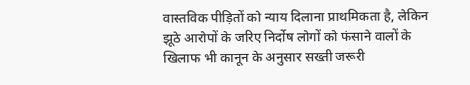वास्तविक पीड़ितों को न्याय दिलाना प्राथमिकता है, लेकिन झूठे आरोपों के जरिए निर्दोष लोगों को फंसाने वालों के खिलाफ भी कानून के अनुसार सख्ती जरूरी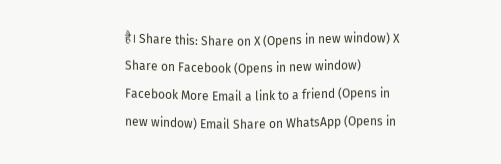है। Share this: Share on X (Opens in new window) X Share on Facebook (Opens in new window) Facebook More Email a link to a friend (Opens in new window) Email Share on WhatsApp (Opens in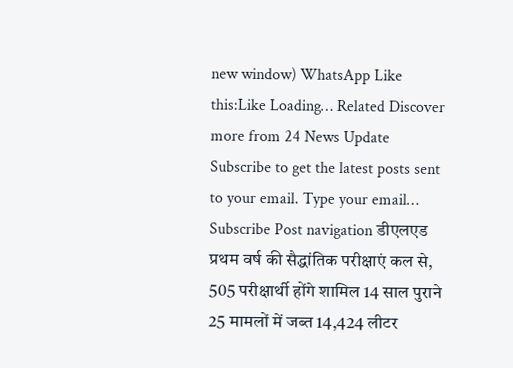new window) WhatsApp Like this:Like Loading… Related Discover more from 24 News Update Subscribe to get the latest posts sent to your email. Type your email… Subscribe Post navigation डीएलएड प्रथम वर्ष की सैद्धांतिक परीक्षाएं कल से, 505 परीक्षार्थी होंगे शामिल 14 साल पुराने 25 मामलों में जब्त 14,424 लीटर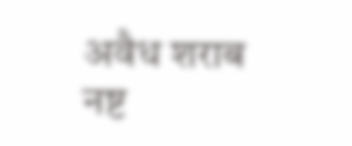अवैध शराब नष्ट